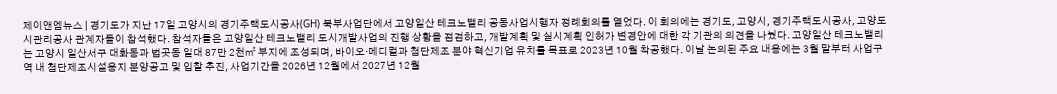제이앤엠뉴스 | 경기도가 지난 17일 고양시의 경기주택도시공사(GH) 북부사업단에서 고양일산 테크노밸리 공동사업시행자 정례회의를 열었다. 이 회의에는 경기도, 고양시, 경기주택도시공사, 고양도시관리공사 관계자들이 참석했다. 참석자들은 고양일산 테크노밸리 도시개발사업의 진행 상황을 점검하고, 개발계획 및 실시계획 인허가 변경안에 대한 각 기관의 의견을 나눴다. 고양일산 테크노밸리는 고양시 일산서구 대화동과 법곳동 일대 87만 2천㎡ 부지에 조성되며, 바이오·메디컬과 첨단제조 분야 혁신기업 유치를 목표로 2023년 10월 착공했다. 이날 논의된 주요 내용에는 3월 말부터 사업구역 내 첨단제조시설용지 분양공고 및 입찰 추진, 사업기간을 2026년 12월에서 2027년 12월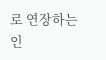로 연장하는 인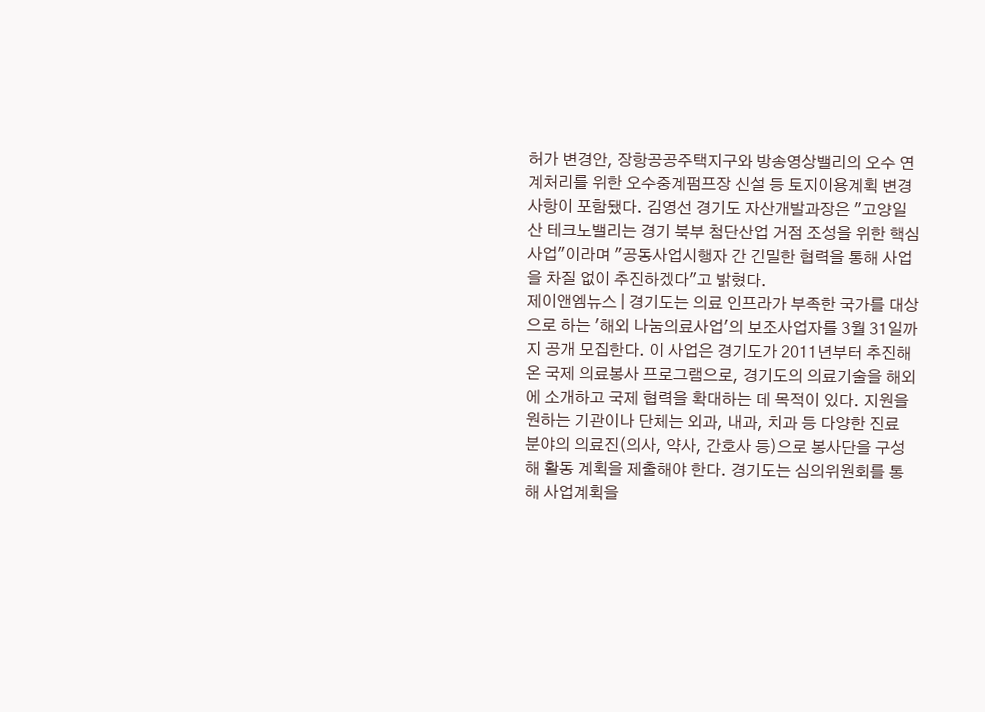허가 변경안, 장항공공주택지구와 방송영상밸리의 오수 연계처리를 위한 오수중계펌프장 신설 등 토지이용계획 변경 사항이 포함됐다. 김영선 경기도 자산개발과장은 "고양일산 테크노밸리는 경기 북부 첨단산업 거점 조성을 위한 핵심 사업"이라며 "공동사업시행자 간 긴밀한 협력을 통해 사업을 차질 없이 추진하겠다"고 밝혔다.
제이앤엠뉴스 | 경기도는 의료 인프라가 부족한 국가를 대상으로 하는 '해외 나눔의료사업'의 보조사업자를 3월 31일까지 공개 모집한다. 이 사업은 경기도가 2011년부터 추진해온 국제 의료봉사 프로그램으로, 경기도의 의료기술을 해외에 소개하고 국제 협력을 확대하는 데 목적이 있다. 지원을 원하는 기관이나 단체는 외과, 내과, 치과 등 다양한 진료 분야의 의료진(의사, 약사, 간호사 등)으로 봉사단을 구성해 활동 계획을 제출해야 한다. 경기도는 심의위원회를 통해 사업계획을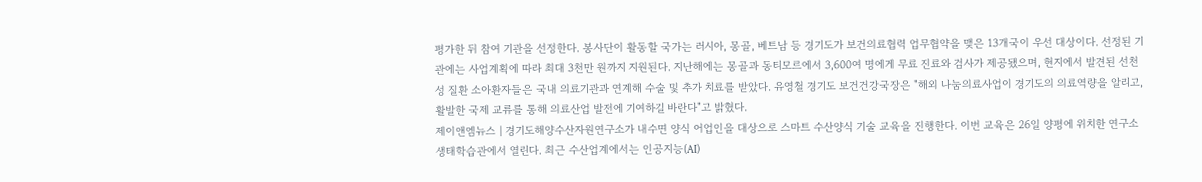평가한 뒤 참여 기관을 선정한다. 봉사단이 활동할 국가는 러시아, 몽골, 베트남 등 경기도가 보건의료협력 업무협약을 맺은 13개국이 우선 대상이다. 선정된 기관에는 사업계획에 따라 최대 3천만 원까지 지원된다. 지난해에는 몽골과 동티모르에서 3,600여 명에게 무료 진료와 검사가 제공됐으며, 현지에서 발견된 선천성 질환 소아환자들은 국내 의료기관과 연계해 수술 및 추가 치료를 받았다. 유영철 경기도 보건건강국장은 "해외 나눔의료사업이 경기도의 의료역량을 알리고, 활발한 국제 교류를 통해 의료산업 발전에 기여하길 바란다"고 밝혔다.
제이앤엠뉴스 | 경기도해양수산자원연구소가 내수면 양식 어업인을 대상으로 스마트 수산양식 기술 교육을 진행한다. 이번 교육은 26일 양평에 위치한 연구소 생태학습관에서 열린다. 최근 수산업계에서는 인공지능(AI)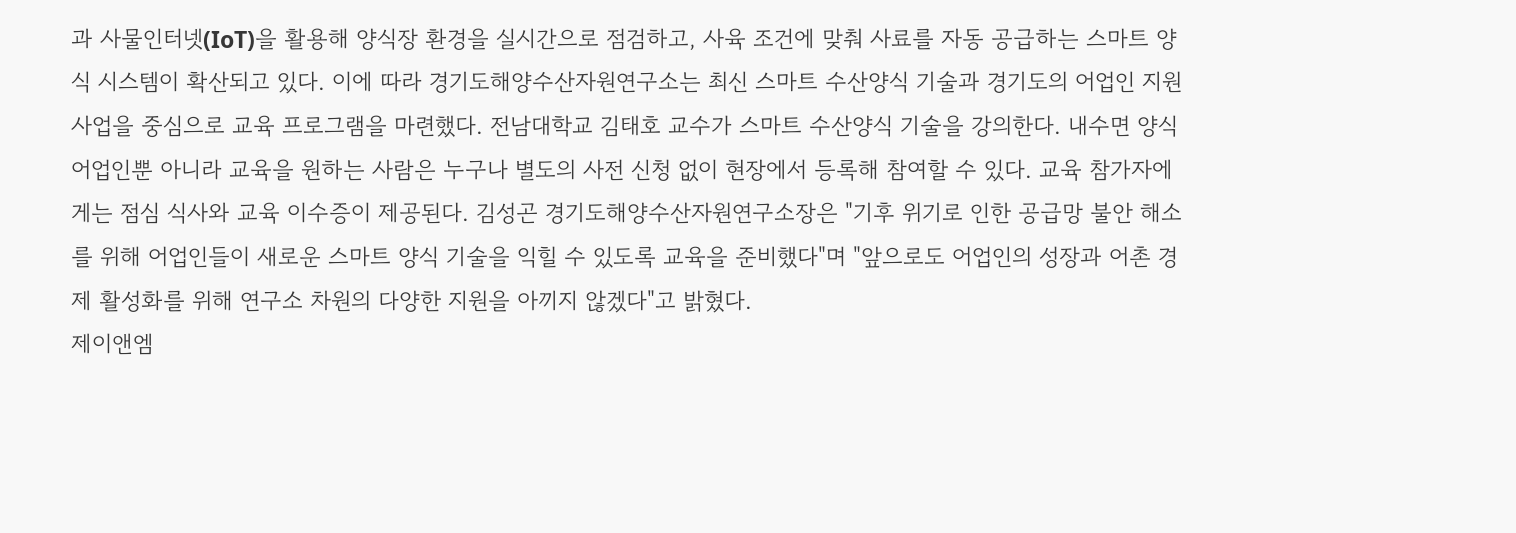과 사물인터넷(IoT)을 활용해 양식장 환경을 실시간으로 점검하고, 사육 조건에 맞춰 사료를 자동 공급하는 스마트 양식 시스템이 확산되고 있다. 이에 따라 경기도해양수산자원연구소는 최신 스마트 수산양식 기술과 경기도의 어업인 지원사업을 중심으로 교육 프로그램을 마련했다. 전남대학교 김태호 교수가 스마트 수산양식 기술을 강의한다. 내수면 양식 어업인뿐 아니라 교육을 원하는 사람은 누구나 별도의 사전 신청 없이 현장에서 등록해 참여할 수 있다. 교육 참가자에게는 점심 식사와 교육 이수증이 제공된다. 김성곤 경기도해양수산자원연구소장은 "기후 위기로 인한 공급망 불안 해소를 위해 어업인들이 새로운 스마트 양식 기술을 익힐 수 있도록 교육을 준비했다"며 "앞으로도 어업인의 성장과 어촌 경제 활성화를 위해 연구소 차원의 다양한 지원을 아끼지 않겠다"고 밝혔다.
제이앤엠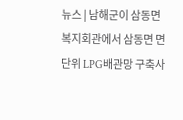뉴스 | 남해군이 삼동면복지회관에서 삼동면 면단위 LPG배관망 구축사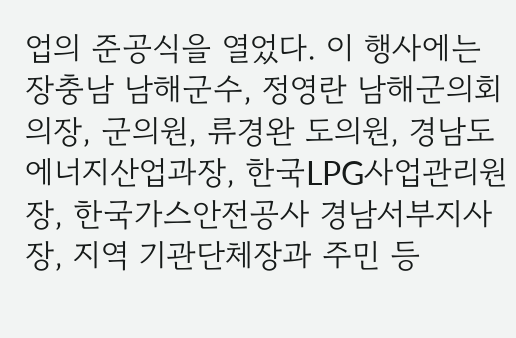업의 준공식을 열었다. 이 행사에는 장충남 남해군수, 정영란 남해군의회 의장, 군의원, 류경완 도의원, 경남도 에너지산업과장, 한국LPG사업관리원장, 한국가스안전공사 경남서부지사장, 지역 기관단체장과 주민 등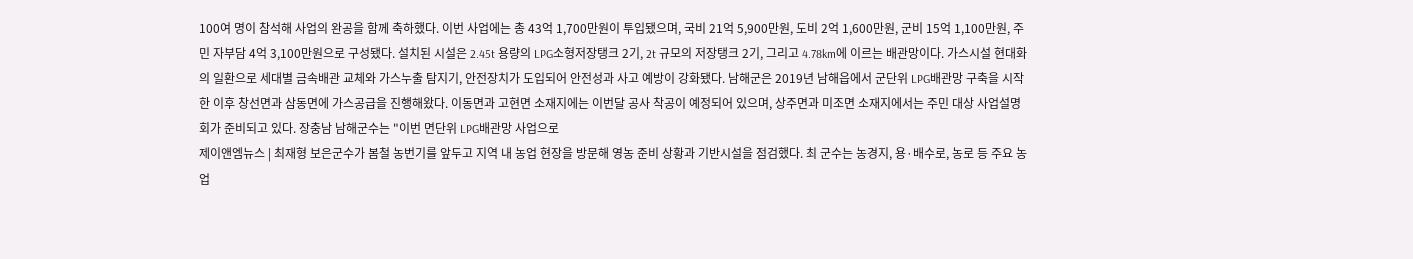100여 명이 참석해 사업의 완공을 함께 축하했다. 이번 사업에는 총 43억 1,700만원이 투입됐으며, 국비 21억 5,900만원, 도비 2억 1,600만원, 군비 15억 1,100만원, 주민 자부담 4억 3,100만원으로 구성됐다. 설치된 시설은 2.45t 용량의 LPG소형저장탱크 2기, 2t 규모의 저장탱크 2기, 그리고 4.78km에 이르는 배관망이다. 가스시설 현대화의 일환으로 세대별 금속배관 교체와 가스누출 탐지기, 안전장치가 도입되어 안전성과 사고 예방이 강화됐다. 남해군은 2019년 남해읍에서 군단위 LPG배관망 구축을 시작한 이후 창선면과 삼동면에 가스공급을 진행해왔다. 이동면과 고현면 소재지에는 이번달 공사 착공이 예정되어 있으며, 상주면과 미조면 소재지에서는 주민 대상 사업설명회가 준비되고 있다. 장충남 남해군수는 "이번 면단위 LPG배관망 사업으로
제이앤엠뉴스 | 최재형 보은군수가 봄철 농번기를 앞두고 지역 내 농업 현장을 방문해 영농 준비 상황과 기반시설을 점검했다. 최 군수는 농경지, 용·배수로, 농로 등 주요 농업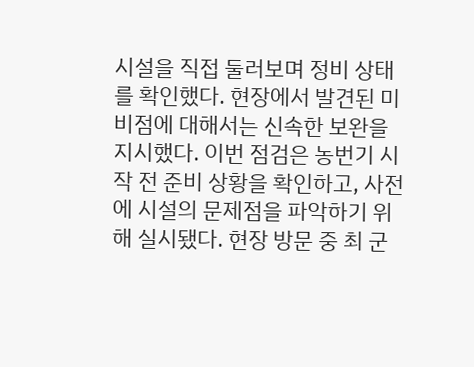시설을 직접 둘러보며 정비 상태를 확인했다. 현장에서 발견된 미비점에 대해서는 신속한 보완을 지시했다. 이번 점검은 농번기 시작 전 준비 상황을 확인하고, 사전에 시설의 문제점을 파악하기 위해 실시됐다. 현장 방문 중 최 군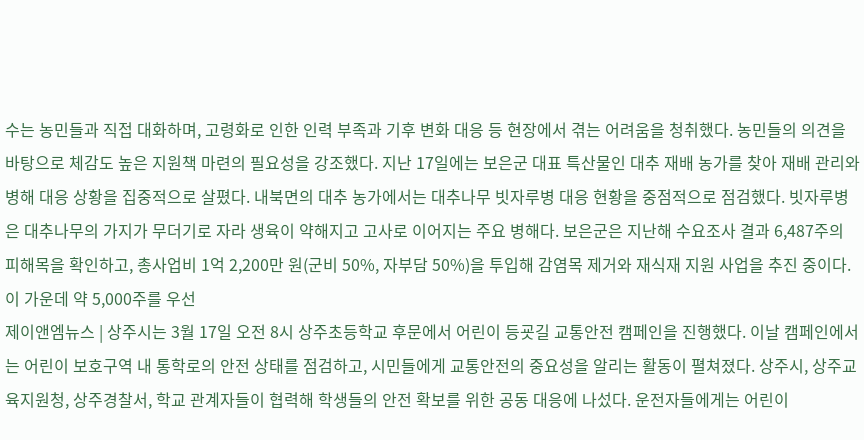수는 농민들과 직접 대화하며, 고령화로 인한 인력 부족과 기후 변화 대응 등 현장에서 겪는 어려움을 청취했다. 농민들의 의견을 바탕으로 체감도 높은 지원책 마련의 필요성을 강조했다. 지난 17일에는 보은군 대표 특산물인 대추 재배 농가를 찾아 재배 관리와 병해 대응 상황을 집중적으로 살폈다. 내북면의 대추 농가에서는 대추나무 빗자루병 대응 현황을 중점적으로 점검했다. 빗자루병은 대추나무의 가지가 무더기로 자라 생육이 약해지고 고사로 이어지는 주요 병해다. 보은군은 지난해 수요조사 결과 6,487주의 피해목을 확인하고, 총사업비 1억 2,200만 원(군비 50%, 자부담 50%)을 투입해 감염목 제거와 재식재 지원 사업을 추진 중이다. 이 가운데 약 5,000주를 우선
제이앤엠뉴스 | 상주시는 3월 17일 오전 8시 상주초등학교 후문에서 어린이 등굣길 교통안전 캠페인을 진행했다. 이날 캠페인에서는 어린이 보호구역 내 통학로의 안전 상태를 점검하고, 시민들에게 교통안전의 중요성을 알리는 활동이 펼쳐졌다. 상주시, 상주교육지원청, 상주경찰서, 학교 관계자들이 협력해 학생들의 안전 확보를 위한 공동 대응에 나섰다. 운전자들에게는 어린이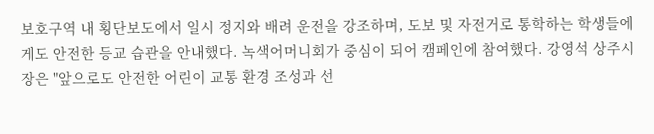보호구역 내 횡단보도에서 일시 정지와 배려 운전을 강조하며, 도보 및 자전거로 통학하는 학생들에게도 안전한 등교 습관을 안내했다. 녹색어머니회가 중심이 되어 캠페인에 참여했다. 강영석 상주시장은 "앞으로도 안전한 어린이 교통 환경 조성과 선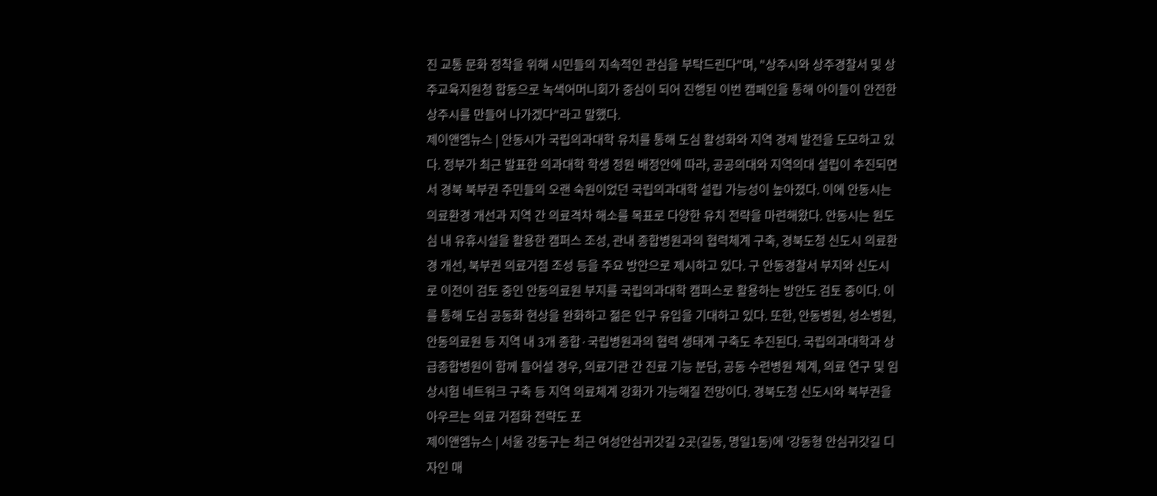진 교통 문화 정착을 위해 시민들의 지속적인 관심을 부탁드린다"며, "상주시와 상주경찰서 및 상주교육지원청 합동으로 녹색어머니회가 중심이 되어 진행된 이번 캠페인을 통해 아이들이 안전한 상주시를 만들어 나가겠다"라고 말했다.
제이앤엠뉴스 | 안동시가 국립의과대학 유치를 통해 도심 활성화와 지역 경제 발전을 도모하고 있다. 정부가 최근 발표한 의과대학 학생 정원 배정안에 따라, 공공의대와 지역의대 설립이 추진되면서 경북 북부권 주민들의 오랜 숙원이었던 국립의과대학 설립 가능성이 높아졌다. 이에 안동시는 의료환경 개선과 지역 간 의료격차 해소를 목표로 다양한 유치 전략을 마련해왔다. 안동시는 원도심 내 유휴시설을 활용한 캠퍼스 조성, 관내 종합병원과의 협력체계 구축, 경북도청 신도시 의료환경 개선, 북부권 의료거점 조성 등을 주요 방안으로 제시하고 있다. 구 안동경찰서 부지와 신도시로 이전이 검토 중인 안동의료원 부지를 국립의과대학 캠퍼스로 활용하는 방안도 검토 중이다. 이를 통해 도심 공동화 현상을 완화하고 젊은 인구 유입을 기대하고 있다. 또한, 안동병원, 성소병원, 안동의료원 등 지역 내 3개 종합·국립병원과의 협력 생태계 구축도 추진된다. 국립의과대학과 상급종합병원이 함께 들어설 경우, 의료기관 간 진료 기능 분담, 공동 수련병원 체계, 의료 연구 및 임상시험 네트워크 구축 등 지역 의료체계 강화가 가능해질 전망이다. 경북도청 신도시와 북부권을 아우르는 의료 거점화 전략도 포
제이앤엠뉴스 | 서울 강동구는 최근 여성안심귀갓길 2곳(길동, 명일1동)에 '강동형 안심귀갓길 디자인 매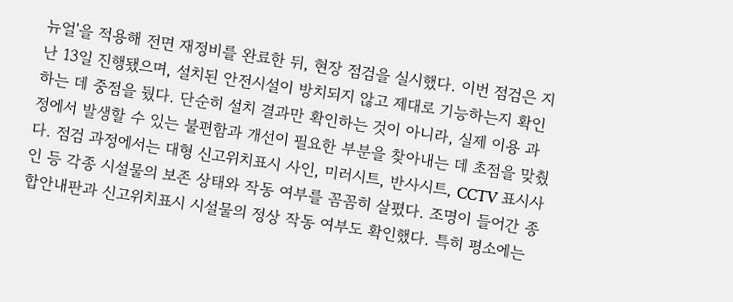뉴얼'을 적용해 전면 재정비를 완료한 뒤, 현장 점검을 실시했다. 이번 점검은 지난 13일 진행됐으며, 설치된 안전시설이 방치되지 않고 제대로 기능하는지 확인하는 데 중점을 뒀다. 단순히 설치 결과만 확인하는 것이 아니라, 실제 이용 과정에서 발생할 수 있는 불편함과 개선이 필요한 부분을 찾아내는 데 초점을 맞췄다. 점검 과정에서는 대형 신고위치표시 사인, 미러시트, 반사시트, CCTV 표시사인 등 각종 시설물의 보존 상태와 작동 여부를 꼼꼼히 살폈다. 조명이 들어간 종합안내판과 신고위치표시 시설물의 정상 작동 여부도 확인했다. 특히 평소에는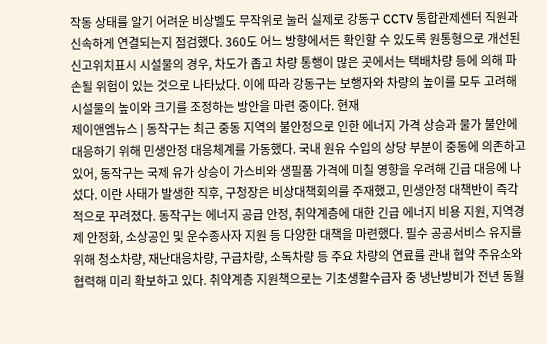작동 상태를 알기 어려운 비상벨도 무작위로 눌러 실제로 강동구 CCTV 통합관제센터 직원과 신속하게 연결되는지 점검했다. 360도 어느 방향에서든 확인할 수 있도록 원통형으로 개선된 신고위치표시 시설물의 경우, 차도가 좁고 차량 통행이 많은 곳에서는 택배차량 등에 의해 파손될 위험이 있는 것으로 나타났다. 이에 따라 강동구는 보행자와 차량의 높이를 모두 고려해 시설물의 높이와 크기를 조정하는 방안을 마련 중이다. 현재
제이앤엠뉴스 | 동작구는 최근 중동 지역의 불안정으로 인한 에너지 가격 상승과 물가 불안에 대응하기 위해 민생안정 대응체계를 가동했다. 국내 원유 수입의 상당 부분이 중동에 의존하고 있어, 동작구는 국제 유가 상승이 가스비와 생필품 가격에 미칠 영향을 우려해 긴급 대응에 나섰다. 이란 사태가 발생한 직후, 구청장은 비상대책회의를 주재했고, 민생안정 대책반이 즉각적으로 꾸려졌다. 동작구는 에너지 공급 안정, 취약계층에 대한 긴급 에너지 비용 지원, 지역경제 안정화, 소상공인 및 운수종사자 지원 등 다양한 대책을 마련했다. 필수 공공서비스 유지를 위해 청소차량, 재난대응차량, 구급차량, 소독차량 등 주요 차량의 연료를 관내 협약 주유소와 협력해 미리 확보하고 있다. 취약계층 지원책으로는 기초생활수급자 중 냉난방비가 전년 동월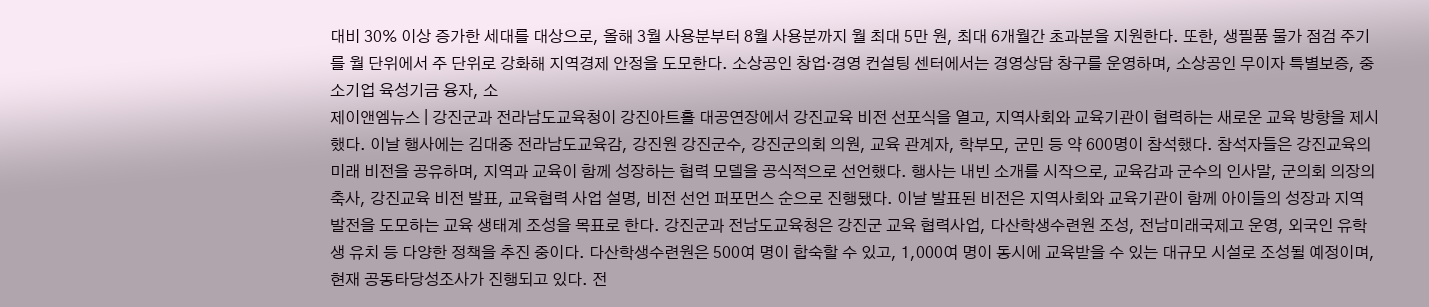대비 30% 이상 증가한 세대를 대상으로, 올해 3월 사용분부터 8월 사용분까지 월 최대 5만 원, 최대 6개월간 초과분을 지원한다. 또한, 생필품 물가 점검 주기를 월 단위에서 주 단위로 강화해 지역경제 안정을 도모한다. 소상공인 창업·경영 컨설팅 센터에서는 경영상담 창구를 운영하며, 소상공인 무이자 특별보증, 중소기업 육성기금 융자, 소
제이앤엠뉴스 | 강진군과 전라남도교육청이 강진아트홀 대공연장에서 강진교육 비전 선포식을 열고, 지역사회와 교육기관이 협력하는 새로운 교육 방향을 제시했다. 이날 행사에는 김대중 전라남도교육감, 강진원 강진군수, 강진군의회 의원, 교육 관계자, 학부모, 군민 등 약 600명이 참석했다. 참석자들은 강진교육의 미래 비전을 공유하며, 지역과 교육이 함께 성장하는 협력 모델을 공식적으로 선언했다. 행사는 내빈 소개를 시작으로, 교육감과 군수의 인사말, 군의회 의장의 축사, 강진교육 비전 발표, 교육협력 사업 설명, 비전 선언 퍼포먼스 순으로 진행됐다. 이날 발표된 비전은 지역사회와 교육기관이 함께 아이들의 성장과 지역 발전을 도모하는 교육 생태계 조성을 목표로 한다. 강진군과 전남도교육청은 강진군 교육 협력사업, 다산학생수련원 조성, 전남미래국제고 운영, 외국인 유학생 유치 등 다양한 정책을 추진 중이다. 다산학생수련원은 500여 명이 합숙할 수 있고, 1,000여 명이 동시에 교육받을 수 있는 대규모 시설로 조성될 예정이며, 현재 공동타당성조사가 진행되고 있다. 전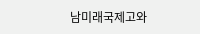남미래국제고와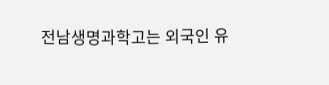전남생명과학고는 외국인 유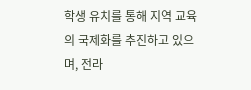학생 유치를 통해 지역 교육의 국제화를 추진하고 있으며, 전라